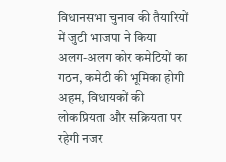विधानसभा चुनाव की तैयारियों में जुटी भाजपा ने किया अलग-अलग कोर कमेटियों का गठन, कमेटी की भूमिका होगी अहम, विधायकों की लोकप्रियता और सक्रियता पर रहेगी नजर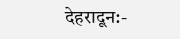देहरादून:-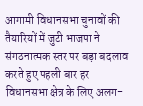आगामी विधानसभा चुनावों की तैयारियों में जुटी भाजपा ने संगठनात्मक स्तर पर बड़ा बदलाव करते हुए पहली बार हर विधानसभा क्षेत्र के लिए अलग-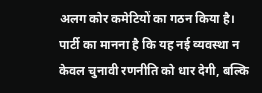अलग कोर कमेटियों का गठन किया है। पार्टी का मानना है कि यह नई व्यवस्था न केवल चुनावी रणनीति को धार देगी, बल्कि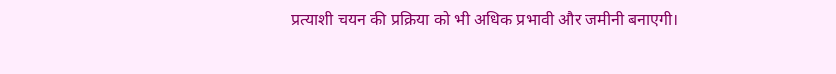प्रत्याशी चयन की प्रक्रिया को भी अधिक प्रभावी और जमीनी बनाएगी।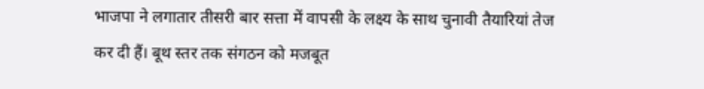भाजपा ने लगातार तीसरी बार सत्ता में वापसी के लक्ष्य के साथ चुनावी तैयारियां तेज कर दी हैं। बूथ स्तर तक संगठन को मजबूत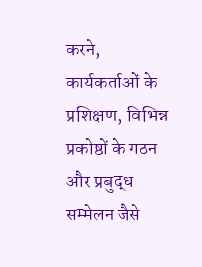करने, कार्यकर्ताओं के प्रशिक्षण, विभिन्न प्रकोष्ठों के गठन और प्रबुद्ध सम्मेलन जैसे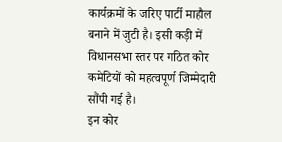कार्यक्रमों के जरिए पार्टी माहौल बनाने में जुटी है। इसी कड़ी में विधानसभा स्तर पर गठित कोर कमेटियों को महत्वपूर्ण जिम्मेदारी सौंपी गई है।
इन कोर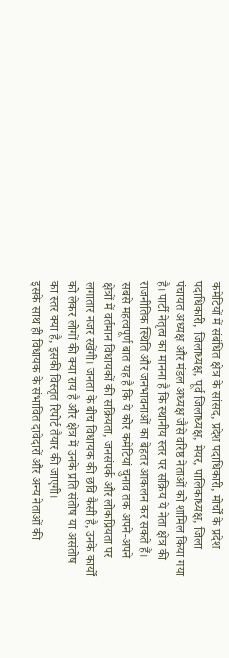कमेटियों में संबंधित क्षेत्र के सांसद, प्रदेश पदाधिकारी, मोर्चों के प्रदेश पदाधिकारी, जिलाध्यक्ष, पूर्व जिलाध्यक्ष, मेयर, पालिकाध्यक्ष, जिला पंचायत अध्यक्ष और मंडल अध्यक्ष जैसे वरिष्ठ नेताओं को शामिल किया गया है। पार्टी नेतृत्व का मानना है कि स्थानीय स्तर पर सक्रिय ये नेता क्षेत्र की राजनीतिक स्थिति और जनभावनाओं का बेहतर आकलन कर सकते हैं।
सबसे महत्वपूर्ण बात यह है कि ये कोर कमेटियां चुनाव तक अपने-अपने क्षेत्रों में वर्तमान विधायकों की सक्रियता, जनसंपर्क और लोकप्रियता पर लगातार नजर रखेंगी। जनता के बीच विधायक की छवि कैसी है, उनके कार्यों को लेकर लोगों की क्या राय है और क्षेत्र में उनके प्रति संतोष या असंतोष का स्तर क्या है, इसकी विस्तृत रिपोर्ट तैयार की जाएगी।
इसके साथ ही विधायक के संभावित दावेदारों और अन्य नेताओं की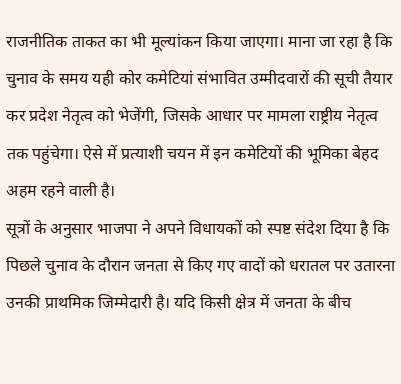राजनीतिक ताकत का भी मूल्यांकन किया जाएगा। माना जा रहा है कि चुनाव के समय यही कोर कमेटियां संभावित उम्मीदवारों की सूची तैयार कर प्रदेश नेतृत्व को भेजेंगी, जिसके आधार पर मामला राष्ट्रीय नेतृत्व तक पहुंचेगा। ऐसे में प्रत्याशी चयन में इन कमेटियों की भूमिका बेहद अहम रहने वाली है।
सूत्रों के अनुसार भाजपा ने अपने विधायकों को स्पष्ट संदेश दिया है कि पिछले चुनाव के दौरान जनता से किए गए वादों को धरातल पर उतारना उनकी प्राथमिक जिम्मेदारी है। यदि किसी क्षेत्र में जनता के बीच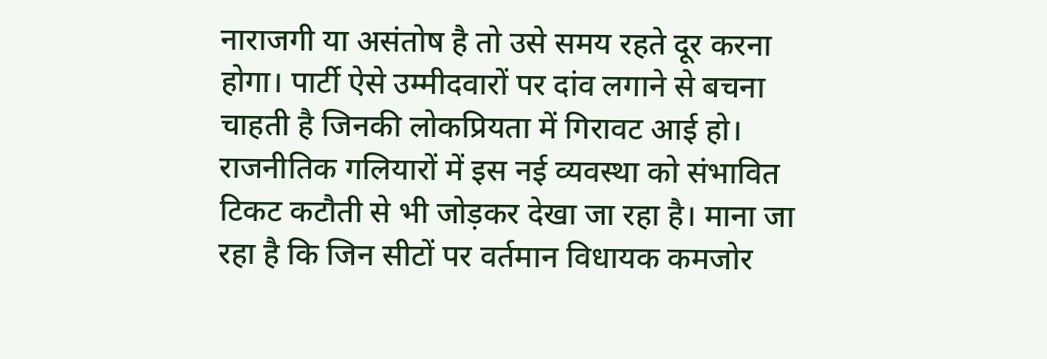नाराजगी या असंतोष है तो उसे समय रहते दूर करना होगा। पार्टी ऐसे उम्मीदवारों पर दांव लगाने से बचना चाहती है जिनकी लोकप्रियता में गिरावट आई हो।
राजनीतिक गलियारों में इस नई व्यवस्था को संभावित टिकट कटौती से भी जोड़कर देखा जा रहा है। माना जा रहा है कि जिन सीटों पर वर्तमान विधायक कमजोर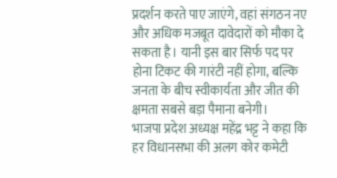प्रदर्शन करते पाए जाएंगे, वहां संगठन नए और अधिक मजबूत दावेदारों को मौका दे सकता है। यानी इस बार सिर्फ पद पर होना टिकट की गारंटी नहीं होगा, बल्कि जनता के बीच स्वीकार्यता और जीत की क्षमता सबसे बड़ा पैमाना बनेगी।
भाजपा प्रदेश अध्यक्ष महेंद्र भट्ट ने कहा कि हर विधानसभा की अलग कोर कमेटी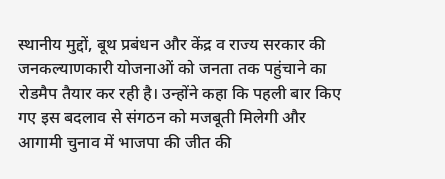स्थानीय मुद्दों, बूथ प्रबंधन और केंद्र व राज्य सरकार की जनकल्याणकारी योजनाओं को जनता तक पहुंचाने का रोडमैप तैयार कर रही है। उन्होंने कहा कि पहली बार किए गए इस बदलाव से संगठन को मजबूती मिलेगी और आगामी चुनाव में भाजपा की जीत की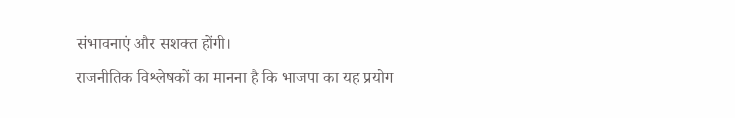संभावनाएं और सशक्त होंगी।
राजनीतिक विश्लेषकों का मानना है कि भाजपा का यह प्रयोग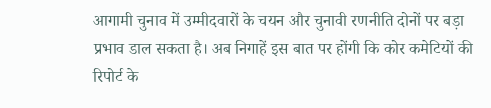आगामी चुनाव में उम्मीदवारों के चयन और चुनावी रणनीति दोनों पर बड़ा प्रभाव डाल सकता है। अब निगाहें इस बात पर होंगी कि कोर कमेटियों की रिपोर्ट के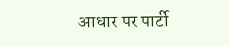आधार पर पार्टी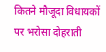कितने मौजूदा विधायकों पर भरोसा दोहराती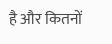है और कितनों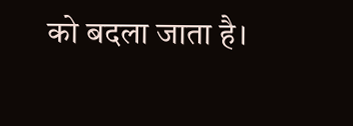को बदला जाता है।